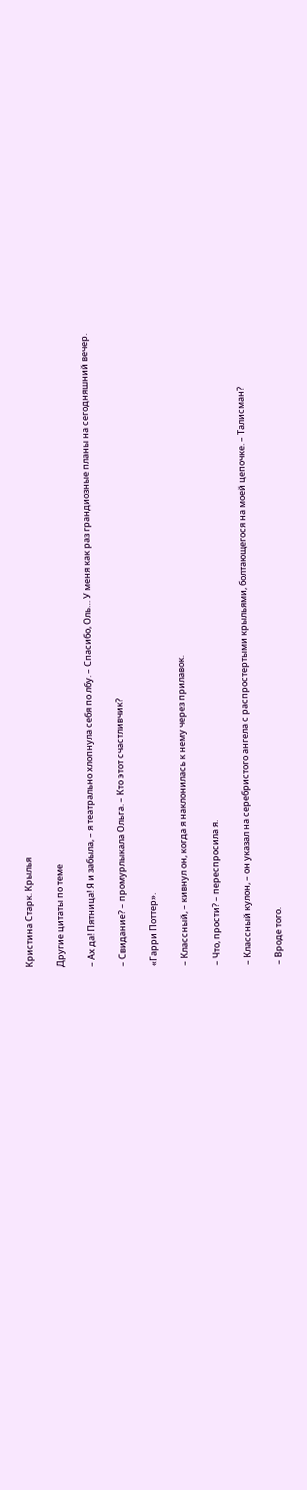Кристина Старк. Крылья

Другие цитаты по теме

– Ах да! Пятница! Я и забыла, – я театрально хлопнула себя по лбу. – Спасибо, Оль… У меня как раз грандиозные планы на сегодняшний вечер.

– Свидание? – промурлыкала Ольга. – Кто этот счастливчик?

«Гарри Поттер».

– Классный, – кивнул он, когда я наклонилась к нему через прилавок.

– Что, прости? – переспросила я.

– Классный кулон, – он указал на серебристого ангела с распростертыми крыльями, болтающегося на моей цепочке. – Талисман?

– Вроде того.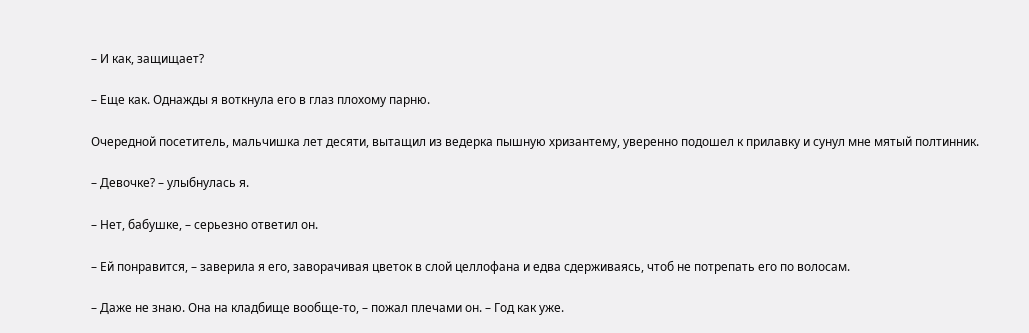– И как, защищает?

– Еще как. Однажды я воткнула его в глаз плохому парню.

Очередной посетитель, мальчишка лет десяти, вытащил из ведерка пышную хризантему, уверенно подошел к прилавку и сунул мне мятый полтинник.

– Девочке? – улыбнулась я.

– Нет, бабушке, – серьезно ответил он.

– Ей понравится, – заверила я его, заворачивая цветок в слой целлофана и едва сдерживаясь, чтоб не потрепать его по волосам.

– Даже не знаю. Она на кладбище вообще-то, – пожал плечами он. – Год как уже.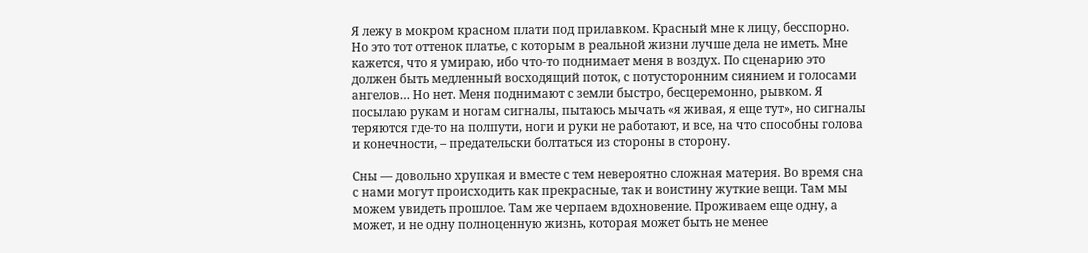Я лежу в мокром красном плати под прилавком. Красный мне к лицу, бесспорно. Но это тот оттенок платье, с которым в реальной жизни лучше дела не иметь. Мне кажется, что я умираю, ибо что-то поднимает меня в воздух. По сценарию это должен быть медленный восходящий поток, с потусторонним сиянием и голосами ангелов… Но нет. Меня поднимают с земли быстро, бесцеремонно, рывком. Я посылаю рукам и ногам сигналы, пытаюсь мычать «я живая, я еще тут», но сигналы теряются где-то на полпути, ноги и руки не работают, и все, на что способны голова и конечности, – предательски болтаться из стороны в сторону.

Сны — довольно хрупкая и вместе с тем невероятно сложная материя. Во время сна с нами могут происходить как прекрасные, так и воистину жуткие вещи. Там мы можем увидеть прошлое. Там же черпаем вдохновение. Проживаем еще одну, а может, и не одну полноценную жизнь, которая может быть не менее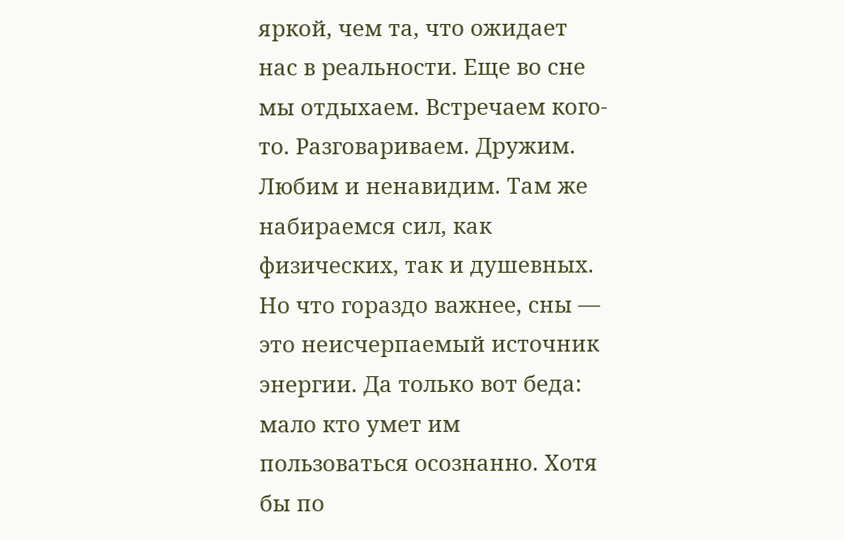яркой, чем та, что ожидает нас в реальности. Еще во сне мы отдыхаем. Встречаем кого-то. Разговариваем. Дружим. Любим и ненавидим. Там же набираемся сил, как физических, так и душевных. Но что гораздо важнее, сны — это неисчерпаемый источник энергии. Да только вот беда: мало кто умет им пользоваться осознанно. Хотя бы по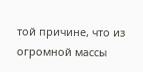той причине, что из огромной массы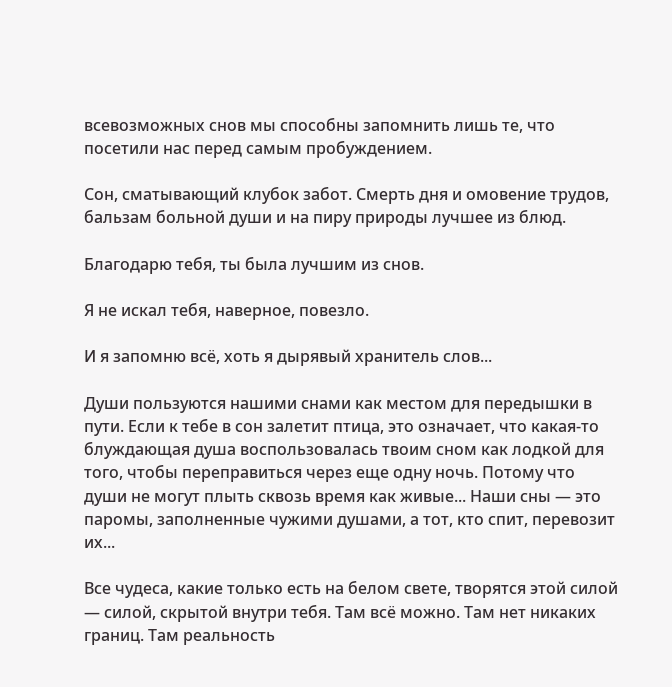всевозможных снов мы способны запомнить лишь те, что посетили нас перед самым пробуждением.

Сон, сматывающий клубок забот. Смерть дня и омовение трудов, бальзам больной души и на пиру природы лучшее из блюд.

Благодарю тебя, ты была лучшим из снов.

Я не искал тебя, наверное, повезло.

И я запомню всё, хоть я дырявый хранитель слов...

Души пользуются нашими снами как местом для передышки в пути. Если к тебе в сон залетит птица, это означает, что какая-то блуждающая душа воспользовалась твоим сном как лодкой для того, чтобы переправиться через еще одну ночь. Потому что души не могут плыть сквозь время как живые... Наши сны — это паромы, заполненные чужими душами, а тот, кто спит, перевозит их...

Все чудеса, какие только есть на белом свете, творятся этой силой — силой, скрытой внутри тебя. Там всё можно. Там нет никаких границ. Там реальность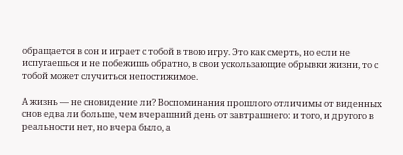обращается в сон и играет с тобой в твою игру. Это как смерть, но если не испугаешься и не побежишь обратно, в свои ускользающие обрывки жизни, то с тобой может случиться непостижимое.

А жизнь — не сновидение ли? Воспоминания прошлого отличимы от виденных снов едва ли больше, чем вчерашний день от завтрашнего: и того, и другого в реальности нет, но вчера было, а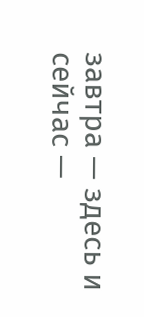завтра — здесь и сейчас —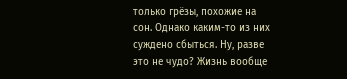только грёзы, похожие на сон. Однако каким-то из них суждено сбыться. Ну, разве это не чудо? Жизнь вообще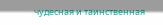чудесная и таинственная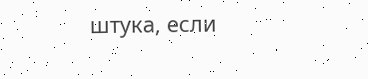штука, если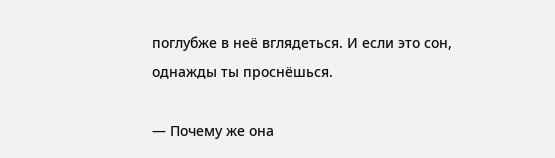поглубже в неё вглядеться. И если это сон, однажды ты проснёшься.

— Почему же она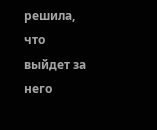решила, что выйдет за него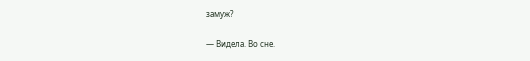замуж?

— Видела. Во сне.